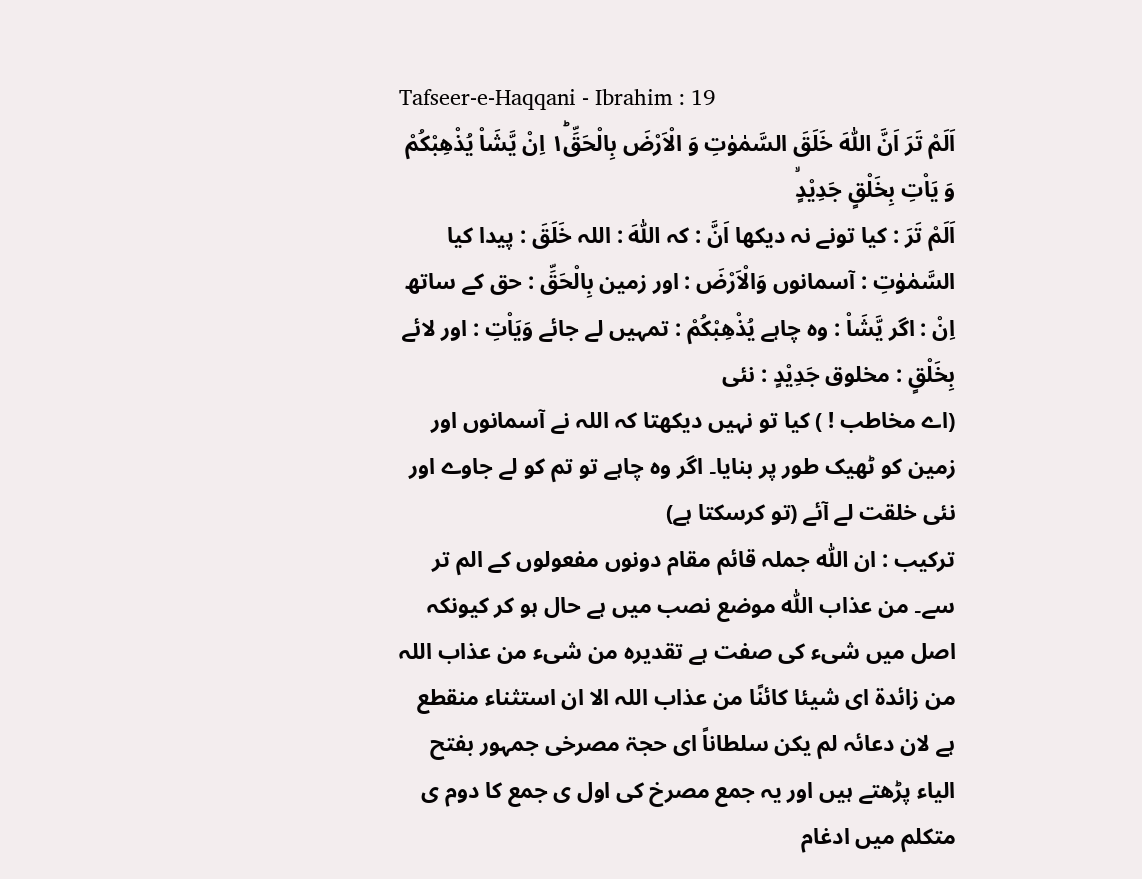Tafseer-e-Haqqani - Ibrahim : 19
اَلَمْ تَرَ اَنَّ اللّٰهَ خَلَقَ السَّمٰوٰتِ وَ الْاَرْضَ بِالْحَقِّ١ؕ اِنْ یَّشَاْ یُذْهِبْكُمْ وَ یَاْتِ بِخَلْقٍ جَدِیْدٍۙ
اَلَمْ تَرَ : کیا تونے نہ دیکھا اَنَّ : کہ اللّٰهَ : اللہ خَلَقَ : پیدا کیا السَّمٰوٰتِ : آسمانوں وَالْاَرْضَ : اور زمین بِالْحَقِّ : حق کے ساتھ اِنْ : اگر يَّشَاْ : وہ چاہے يُذْهِبْكُمْ : تمہیں لے جائے وَيَاْتِ : اور لائے بِخَلْقٍ : مخلوق جَدِيْدٍ : نئی
(اے مخاطب ! ) کیا تو نہیں دیکھتا کہ اللہ نے آسمانوں اور زمین کو ٹھیک طور پر بنایا۔ اگر وہ چاہے تو تم کو لے جاوے اور نئی خلقت لے آئے (تو کرسکتا ہے)
ترکیب : ان اللّٰہ جملہ قائم مقام دونوں مفعولوں کے الم تر سے۔ من عذاب اللّٰہ موضع نصب میں ہے حال ہو کر کیونکہ اصل میں شیء کی صفت ہے تقدیرہ من شیء من عذاب اللہ من زائدۃ ای شیئا کائنًا من عذاب اللہ الا ان استثناء منقطع ہے لان دعائہ لم یکن سلطاناً ای حجۃ مصرخی جمہور بفتح الیاء پڑھتے ہیں اور یہ جمع مصرخ کی اول ی جمع کا دوم ی متکلم میں ادغام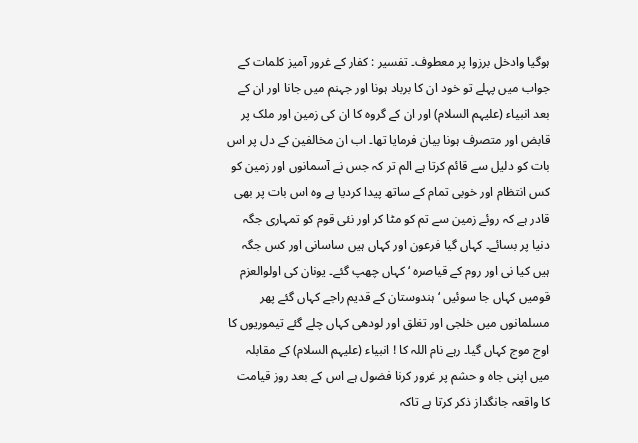ہوگیا وادخل برزوا پر معطوف۔ تفسیر : کفار کے غرور آمیز کلمات کے جواب میں پہلے تو خود ان کا برباد ہونا اور جہنم میں جانا اور ان کے بعد انبیاء (علیہم السلام) اور ان کے گروہ کا ان کی زمین اور ملک پر قابض اور متصرف ہونا بیان فرمایا تھا۔ اب ان مخالفین کے دل پر اس بات کو دلیل سے قائم کرتا ہے الم تر کہ جس نے آسمانوں اور زمین کو کس انتظام اور خوبی تمام کے ساتھ پیدا کردیا ہے وہ اس بات پر بھی قادر ہے کہ روئے زمین سے تم کو مٹا کر اور نئی قوم کو تمہاری جگہ دنیا پر بسائے۔ کہاں گیا فرعون اور کہاں ہیں ساسانی اور کس جگہ ہیں کیا نی اور روم کے قیاصرہ ‘ کہاں چھپ گئے۔ یونان کی اولوالعزم قومیں کہاں جا سوئیں ‘ ہندوستان کے قدیم راجے کہاں گئے پھر مسلمانوں میں خلجی اور تغلق اور لودھی کہاں چلے گئے تیموریوں کا اوج موج کہاں گیا۔ رہے نام اللہ کا ! انبیاء (علیہم السلام) کے مقابلہ میں اپنی جاہ و حشم پر غرور کرنا فضول ہے اس کے بعد روز قیامت کا واقعہ جانگداز ذکر کرتا ہے تاکہ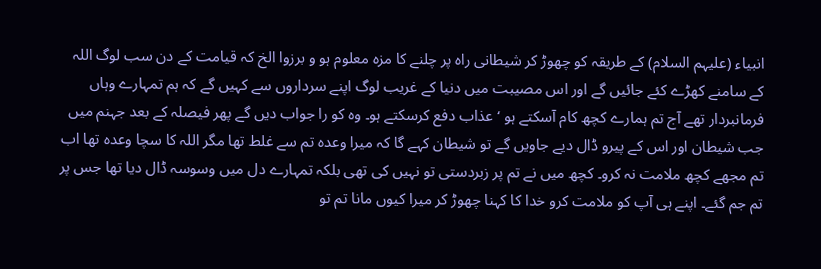انبیاء (علیہم السلام) کے طریقہ کو چھوڑ کر شیطانی راہ پر چلنے کا مزہ معلوم ہو و برزوا الخ کہ قیامت کے دن سب لوگ اللہ کے سامنے کھڑے کئے جائیں گے اور اس مصیبت میں دنیا کے غریب لوگ اپنے سرداروں سے کہیں گے کہ ہم تمہارے وہاں فرمانبردار تھے آج تم ہمارے کچھ کام آسکتے ہو ‘ عذاب دفع کرسکتے ہو۔ وہ کو را جواب دیں گے پھر فیصلہ کے بعد جہنم میں جب شیطان اور اس کے پیرو ڈال دیے جاویں گے تو شیطان کہے گا کہ میرا وعدہ تم سے غلط تھا مگر اللہ کا سچا وعدہ تھا اب تم مجھے کچھ ملامت نہ کرو۔ کچھ میں نے تم پر زبردستی تو نہیں کی تھی بلکہ تمہارے دل میں وسوسہ ڈال دیا تھا جس پر تم جم گئے۔ اپنے ہی آپ کو ملامت کرو خدا کا کہنا چھوڑ کر میرا کیوں مانا تم تو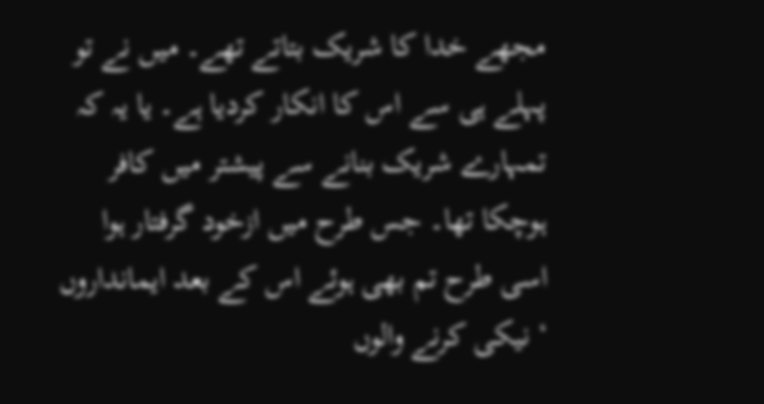مجھے خدا کا شریک بتاتے تھے۔ میں نے تو پہلے ہی سے اس کا انکار کردیا ہے۔ یا یہ کہ تمہارے شریک بنانے سے پیشتر میں کافر ہوچکا تھا۔ جس طرح میں ازخود گرفتار ہوا اسی طرح تم بھی ہوئے اس کے بعد ایمانداروں ‘ نیکی کرنے والوں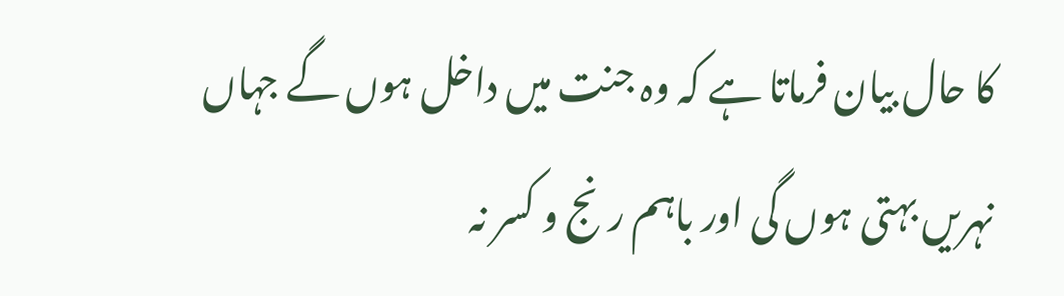کا حال بیان فرماتا ہے کہ وہ جنت میں داخل ہوں گے جہاں نہریں بہتی ہوں گی اور باہم رنج و کسر نہ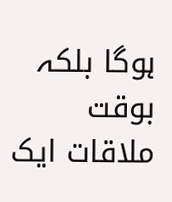ہوگا بلکہ بوقت ملاقات ایک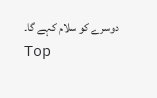دوسرے کو سلام کہے گا۔
Top